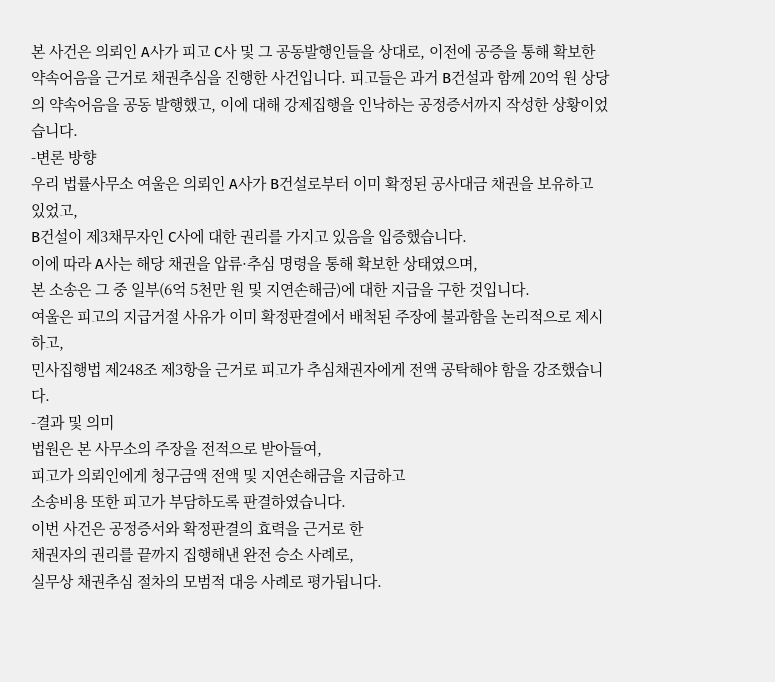본 사건은 의뢰인 A사가 피고 C사 및 그 공동발행인들을 상대로, 이전에 공증을 통해 확보한 약속어음을 근거로 채권추심을 진행한 사건입니다. 피고들은 과거 B건설과 함께 20억 원 상당의 약속어음을 공동 발행했고, 이에 대해 강제집행을 인낙하는 공정증서까지 작성한 상황이었습니다.
-변론 방향
우리 법률사무소 여울은 의뢰인 A사가 B건설로부터 이미 확정된 공사대금 채권을 보유하고 있었고,
B건설이 제3채무자인 C사에 대한 권리를 가지고 있음을 입증했습니다.
이에 따라 A사는 해당 채권을 압류·추심 명령을 통해 확보한 상태였으며,
본 소송은 그 중 일부(6억 5천만 원 및 지연손해금)에 대한 지급을 구한 것입니다.
여울은 피고의 지급거절 사유가 이미 확정판결에서 배척된 주장에 불과함을 논리적으로 제시하고,
민사집행법 제248조 제3항을 근거로 피고가 추심채권자에게 전액 공탁해야 함을 강조했습니다.
-결과 및 의미
법원은 본 사무소의 주장을 전적으로 받아들여,
피고가 의뢰인에게 청구금액 전액 및 지연손해금을 지급하고
소송비용 또한 피고가 부담하도록 판결하였습니다.
이번 사건은 공정증서와 확정판결의 효력을 근거로 한
채권자의 권리를 끝까지 집행해낸 완전 승소 사례로,
실무상 채권추심 절차의 모범적 대응 사례로 평가됩니다.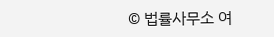© 법률사무소 여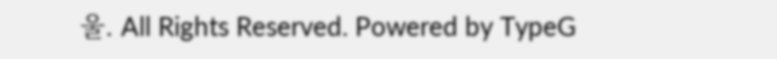울. All Rights Reserved. Powered by TypeG